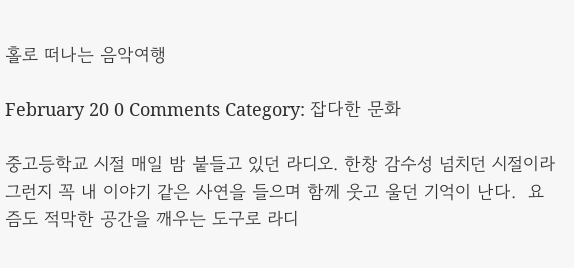홀로 떠나는 음악여행

February 20 0 Comments Category: 잡다한 문화

중고등학교 시절 매일 밤 붙들고 있던 라디오. 한창 감수성 넘치던 시절이라 그런지 꼭 내 이야기 같은 사연을 들으며 함께 웃고 울던 기억이 난다.  요즘도 적막한 공간을 깨우는 도구로 라디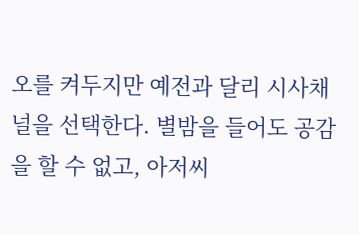오를 켜두지만 예전과 달리 시사채널을 선택한다. 별밤을 들어도 공감을 할 수 없고, 아저씨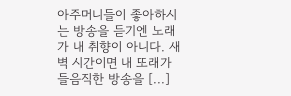아주머니들이 좋아하시는 방송을 듣기엔 노래가 내 취향이 아니다. 새벽 시간이면 내 또래가 들음직한 방송을 [...]